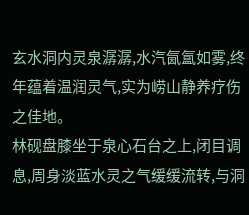玄水洞内灵泉潺潺,水汽氤氲如雾,终年蕴着温润灵气,实为崂山静养疗伤之佳地。
林砚盘膝坐于泉心石台之上,闭目调息,周身淡蓝水灵之气缓缓流转,与洞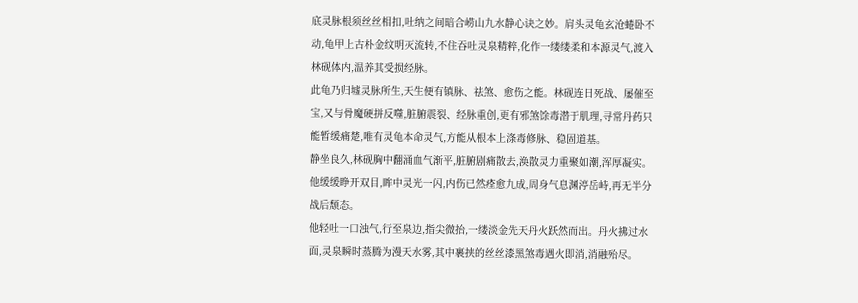底灵脉根须丝丝相扣,吐纳之间暗合崂山九水静心诀之妙。肩头灵龟玄沧蜷卧不动,龟甲上古朴金纹明灭流转,不住吞吐灵泉精粹,化作一缕缕柔和本源灵气,渡入林砚体内,温养其受损经脉。
此龟乃归墟灵脉所生,天生便有镇脉、祛煞、愈伤之能。林砚连日死战、屡催至宝,又与骨魔硬拼反噬,脏腑震裂、经脉重创,更有邪煞馀毒潜于肌理,寻常丹药只能暂缓痛楚,唯有灵龟本命灵气,方能从根本上涤毒修脉、稳固道基。
静坐良久,林砚胸中翻涌血气渐平,脏腑剧痛散去,涣散灵力重聚如潮,浑厚凝实。他缓缓睁开双目,眸中灵光一闪,内伤已然痊愈九成,周身气息渊渟岳峙,再无半分战后颓态。
他轻吐一口浊气,行至泉边,指尖微抬,一缕淡金先天丹火跃然而出。丹火拂过水面,灵泉瞬时蒸腾为漫天水雾,其中裹挟的丝丝漆黑煞毒遇火即消,消融殆尽。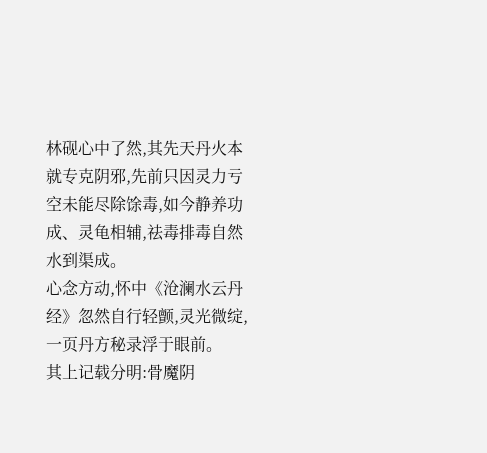林砚心中了然,其先天丹火本就专克阴邪,先前只因灵力亏空未能尽除馀毒,如今静养功成、灵龟相辅,祛毒排毒自然水到渠成。
心念方动,怀中《沧澜水云丹经》忽然自行轻颤,灵光微绽,一页丹方秘录浮于眼前。
其上记载分明:骨魔阴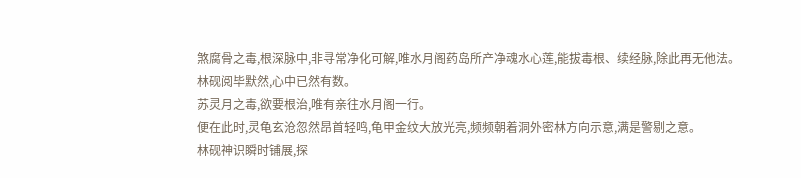煞腐骨之毒,根深脉中,非寻常净化可解,唯水月阁药岛所产净魂水心莲,能拔毒根、续经脉,除此再无他法。
林砚阅毕默然,心中已然有数。
苏灵月之毒,欲要根治,唯有亲往水月阁一行。
便在此时,灵龟玄沧忽然昂首轻鸣,龟甲金纹大放光亮,频频朝着洞外密林方向示意,满是警剔之意。
林砚神识瞬时铺展,探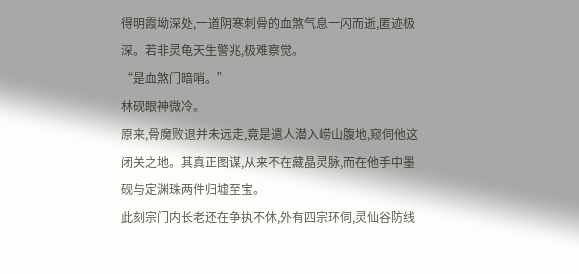得明霞坳深处,一道阴寒刺骨的血煞气息一闪而逝,匿迹极深。若非灵龟天生警兆,极难察觉。
“是血煞门暗哨。”
林砚眼神微冷。
原来,骨魔败退并未远走,竟是遣人潜入崂山腹地,窥伺他这闭关之地。其真正图谋,从来不在藏晶灵脉,而在他手中墨砚与定渊珠两件归墟至宝。
此刻宗门内长老还在争执不休,外有四宗环伺,灵仙谷防线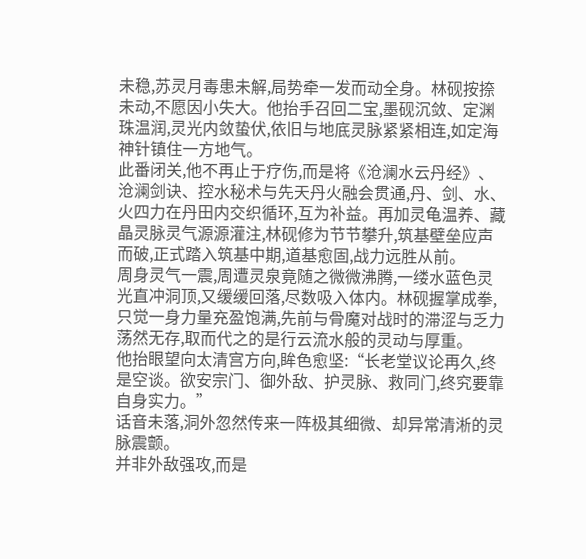未稳,苏灵月毒患未解,局势牵一发而动全身。林砚按捺未动,不愿因小失大。他抬手召回二宝,墨砚沉敛、定渊珠温润,灵光内敛蛰伏,依旧与地底灵脉紧紧相连,如定海神针镇住一方地气。
此番闭关,他不再止于疗伤,而是将《沧澜水云丹经》、沧澜剑诀、控水秘术与先天丹火融会贯通,丹、剑、水、火四力在丹田内交织循环,互为补益。再加灵龟温养、藏晶灵脉灵气源源灌注,林砚修为节节攀升,筑基壁垒应声而破,正式踏入筑基中期,道基愈固,战力远胜从前。
周身灵气一震,周遭灵泉竟随之微微沸腾,一缕水蓝色灵光直冲洞顶,又缓缓回落,尽数吸入体内。林砚握掌成拳,只觉一身力量充盈饱满,先前与骨魔对战时的滞涩与乏力荡然无存,取而代之的是行云流水般的灵动与厚重。
他抬眼望向太清宫方向,眸色愈坚:“长老堂议论再久,终是空谈。欲安宗门、御外敌、护灵脉、救同门,终究要靠自身实力。”
话音未落,洞外忽然传来一阵极其细微、却异常清淅的灵脉震颤。
并非外敌强攻,而是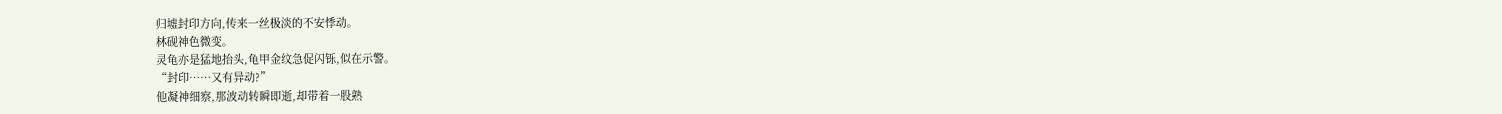归墟封印方向,传来一丝极淡的不安悸动。
林砚神色微变。
灵龟亦是猛地抬头,龟甲金纹急促闪铄,似在示警。
“封印……又有异动?”
他凝神细察,那波动转瞬即逝,却带着一股熟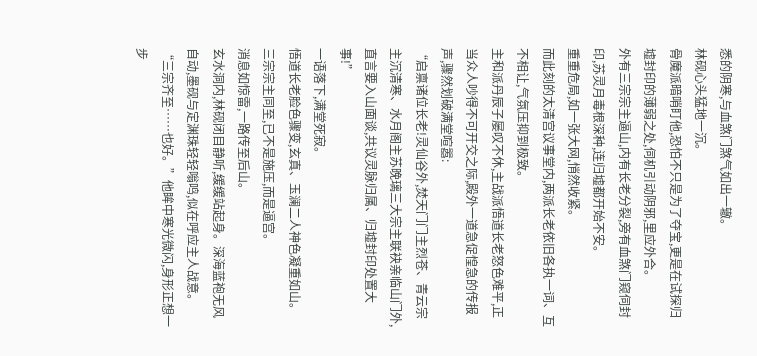悉的阴寒,与血煞门煞气如出一辙。
林砚心头猛地一沉。
骨魔派暗哨盯他,恐怕不只是为了夺宝,更是在试探归墟封印的薄弱之处,伺机引动阴邪,里应外合。
外有三宗宗主逼山,内有长老分裂,旁有血煞门窥伺封印,苏灵月毒根深种,连归墟都开始不安。
重重危局,如一张大网,悄然收紧。
而此刻的太清宫议事堂内,两派长老依旧各执一词、互不相让,气氛压抑到极致。
主和派丹辰子屡叹不休,主战派悟道长老怒色难平,正当众人吵得不可开交之际,殿外一道急促惶急的传报声,骤然划破满堂喧嚣:
“启禀诸位长老!灵仙谷外,焚天门门主烈苍、青云宗主沉清寒、水月阁主苏晚璃三大宗主联袂亲临山门外,直言要入山面谈,共议灵脉归属、归墟封印处置大事!”
一语落下,满堂死寂。
悟道长老脸色骤变,玄真、玉澜二人神色凝重如山。
三宗宗主同至,已不是施压,而是逼宫。
消息如惊雷,一路传至后山。
玄水洞内,林砚闭目静听,缓缓站起身。深海蓝袍无风自动,墨砚与定渊珠轻轻嗡鸣,似在呼应主人战意。
“三宗齐至……也好。”他眸中寒光微闪,身形正想一步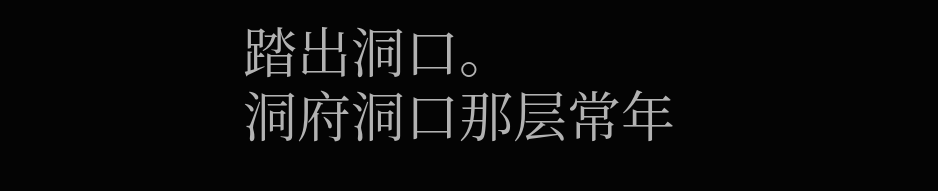踏出洞口。
洞府洞口那层常年